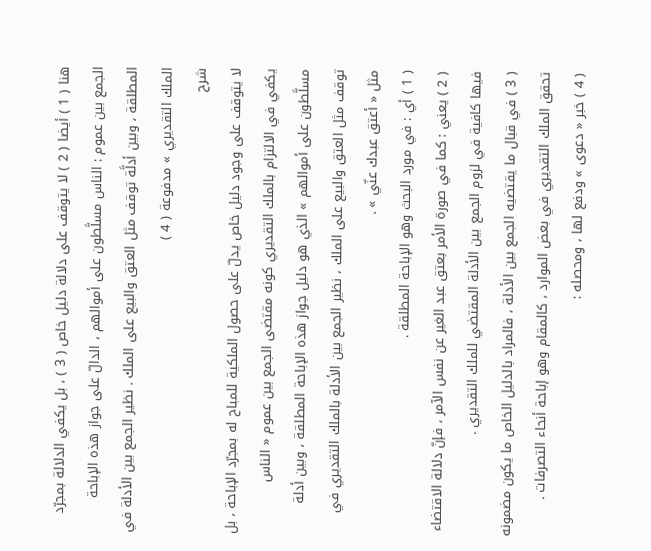هنا ( 1 ) أيضا ( 2 ) لا يتوقف على دلالة دليل خاص ( 3 ) ، بل يكفي الدلالة بمجرّد الجمع بين عموم : الناس مسلَّطون على أموالهم ، الدالّ على جواز هذه الإباحة المطلقة ، وبين أدلَّة توقف مثل العتق والبيع على الملك . نظير الجمع بين الأدلة في الملك التقديري » مدفوعة ( 4 )
شرح
لا يتوقف على وجود دليل خاص يدلّ على حصول الملكية للمباح له بمجرّد الإباحة ، بل يكفي في الالتزام بالملك التقديري كونه مقتضى الجمع بين عموم « الناس مسلَّطون على أموالهم » الذي هو دليل جواز هذه الإباحة المطلقة ، وبين أدلة توقف مثل العتق والبيع على الملك ، نظير الجمع بين الأدلة بالملك التقديري في مثل « أعتق عبدك عنّي » .
( 1 ) أي : في مورد البحث وهو الإباحة المطلقة .
( 2 ) يعني : كما في صورة الأمر بعتق عبد الغير عن نفس الآمر ، فإنّ دلالة الاقتضاء فيها كافية في لزوم الجمع بين الأدلة المقتضي للملك التقديري .
( 3 ) في قبال ما يقتضيه الجمع بين الأدلة ، فالمراد بالدليل الخاص ما يكون مضمونه تحقق الملك التقديري في بعض الموارد ، كالمقام وهو إباحة أنحاء التصرفات .
( 4 ) خبر « دعوى » ودفع لها ، ومحصله :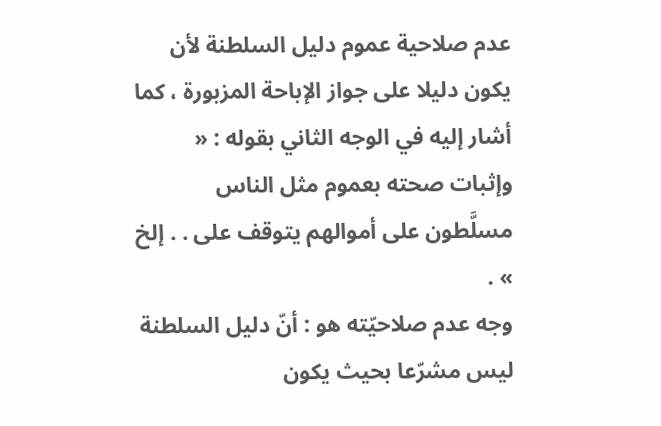عدم صلاحية عموم دليل السلطنة لأن يكون دليلا على جواز الإباحة المزبورة ، كما أشار إليه في الوجه الثاني بقوله : « وإثبات صحته بعموم مثل الناس مسلَّطون على أموالهم يتوقف على . . إلخ » .
وجه عدم صلاحيّته هو : أنّ دليل السلطنة ليس مشرّعا بحيث يكون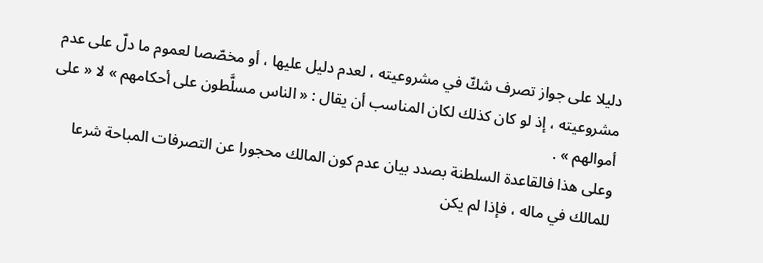دليلا على جواز تصرف شكّ في مشروعيته ، لعدم دليل عليها ، أو مخصّصا لعموم ما دلّ على عدم مشروعيته ، إذ لو كان كذلك لكان المناسب أن يقال : « الناس مسلَّطون على أحكامهم » لا « على أموالهم » .
وعلى هذا فالقاعدة السلطنة بصدد بيان عدم كون المالك محجورا عن التصرفات المباحة شرعا للمالك في ماله ، فإذا لم يكن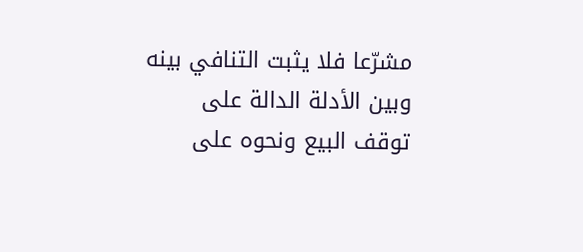مشرّعا فلا يثبت التنافي بينه وبين الأدلة الدالة على توقف البيع ونحوه على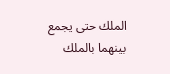الملك حتى يجمع بينهما بالملك